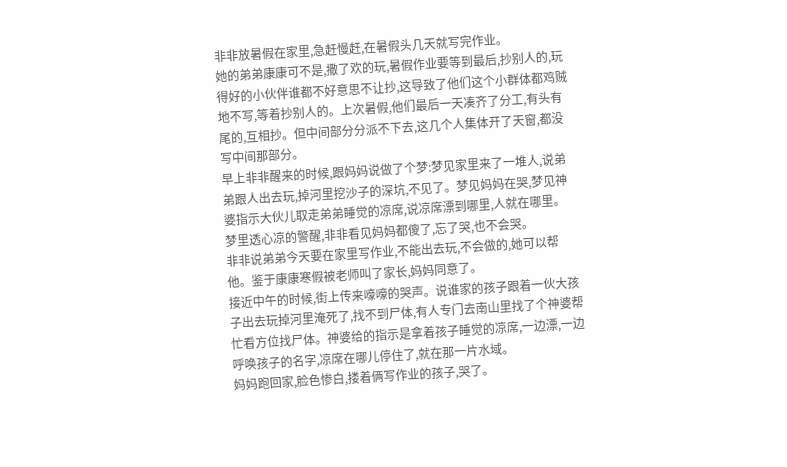非非放暑假在家里,急赶慢赶,在暑假头几天就写完作业。
她的弟弟康康可不是,撒了欢的玩,暑假作业要等到最后,抄别人的,玩得好的小伙伴谁都不好意思不让抄,这导致了他们这个小群体都鸡贼地不写,等着抄别人的。上次暑假,他们最后一天凑齐了分工,有头有尾的,互相抄。但中间部分分派不下去,这几个人集体开了天窗,都没写中间那部分。
早上非非醒来的时候,跟妈妈说做了个梦:梦见家里来了一堆人,说弟弟跟人出去玩,掉河里挖沙子的深坑,不见了。梦见妈妈在哭,梦见神婆指示大伙儿取走弟弟睡觉的凉席,说凉席漂到哪里,人就在哪里。
梦里透心凉的警醒,非非看见妈妈都傻了,忘了哭,也不会哭。
非非说弟弟今天要在家里写作业,不能出去玩,不会做的,她可以帮他。鉴于康康寒假被老师叫了家长,妈妈同意了。
接近中午的时候,街上传来嚎嚎的哭声。说谁家的孩子跟着一伙大孩子出去玩掉河里淹死了,找不到尸体,有人专门去南山里找了个神婆帮忙看方位找尸体。神婆给的指示是拿着孩子睡觉的凉席,一边漂,一边呼唤孩子的名字,凉席在哪儿停住了,就在那一片水域。
妈妈跑回家,脸色惨白,搂着俩写作业的孩子,哭了。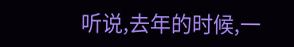听说,去年的时候,一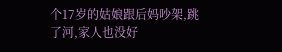个17岁的姑娘跟后妈吵架,跳了河,家人也没好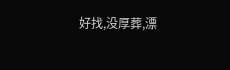好找,没厚葬,漂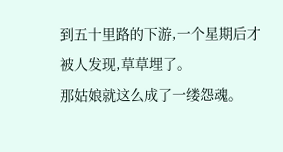到五十里路的下游,一个星期后才被人发现,草草埋了。
那姑娘就这么成了一缕怨魂。